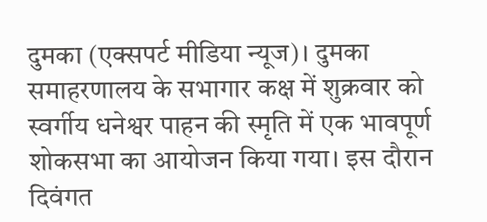दुमका (एक्सपर्ट मीडिया न्यूज)। दुमका समाहरणालय के सभागार कक्ष में शुक्रवार को स्वर्गीय धनेश्वर पाहन की स्मृति में एक भावपूर्ण शोकसभा का आयोजन किया गया। इस दौरान दिवंगत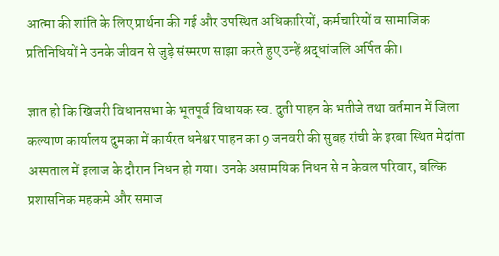आत्मा की शांति के लिए प्रार्थना की गई और उपस्थित अधिकारियों, कर्मचारियों व सामाजिक प्रतिनिधियों ने उनके जीवन से जुड़े संस्मरण साझा करते हुए उन्हें श्रद्धांजलि अर्पित की।

ज्ञात हो कि खिजरी विधानसभा के भूतपूर्व विधायक स्व. दुती पाहन के भतीजे तथा वर्तमान में जिला कल्याण कार्यालय दुमका में कार्यरत धनेश्वर पाहन का 9 जनवरी की सुबह रांची के इरबा स्थित मेदांता अस्पताल में इलाज के दौरान निधन हो गया। उनके असामयिक निधन से न केवल परिवार, बल्कि प्रशासनिक महकमे और समाज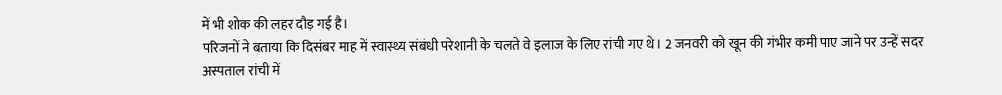में भी शोक की लहर दौड़ गई है।
परिजनों ने बताया कि दिसंबर माह में स्वास्थ्य संबंधी परेशानी के चलते वे इलाज के लिए रांची गए थे। 2 जनवरी को खून की गंभीर कमी पाए जाने पर उन्हें सदर अस्पताल रांची में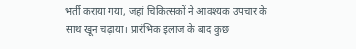भर्ती कराया गया, जहां चिकित्सकों ने आवश्यक उपचार के साथ खून चढ़ाया। प्रारंभिक इलाज के बाद कुछ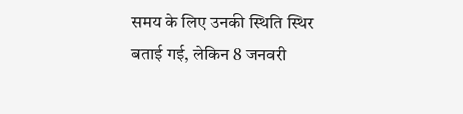समय के लिए उनकी स्थिति स्थिर बताई गई, लेकिन 8 जनवरी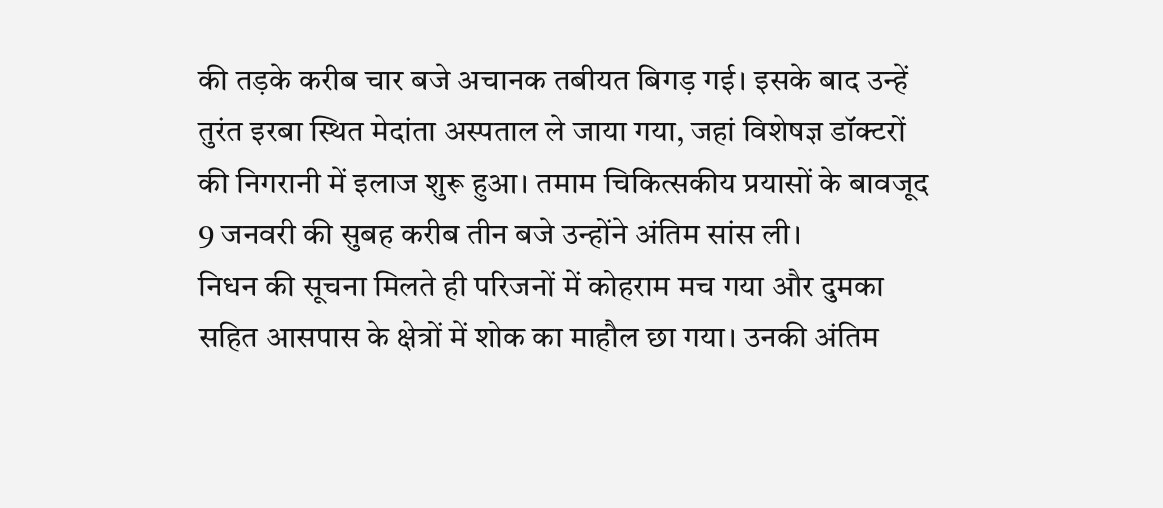की तड़के करीब चार बजे अचानक तबीयत बिगड़ गई। इसके बाद उन्हें तुरंत इरबा स्थित मेदांता अस्पताल ले जाया गया, जहां विशेषज्ञ डॉक्टरों की निगरानी में इलाज शुरू हुआ। तमाम चिकित्सकीय प्रयासों के बावजूद 9 जनवरी की सुबह करीब तीन बजे उन्होंने अंतिम सांस ली।
निधन की सूचना मिलते ही परिजनों में कोहराम मच गया और दुमका सहित आसपास के क्षेत्रों में शोक का माहौल छा गया। उनकी अंतिम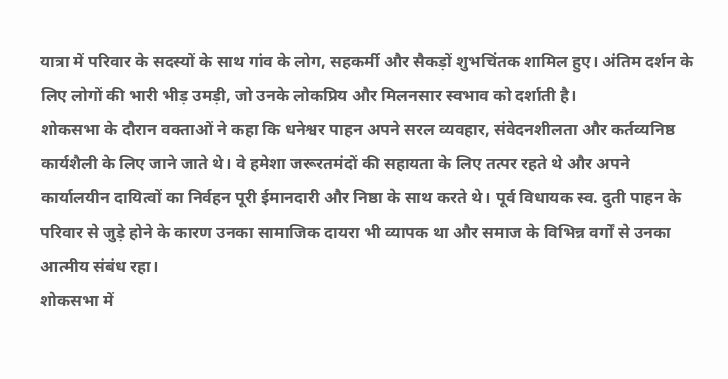यात्रा में परिवार के सदस्यों के साथ गांव के लोग, सहकर्मी और सैकड़ों शुभचिंतक शामिल हुए। अंतिम दर्शन के लिए लोगों की भारी भीड़ उमड़ी, जो उनके लोकप्रिय और मिलनसार स्वभाव को दर्शाती है।
शोकसभा के दौरान वक्ताओं ने कहा कि धनेश्वर पाहन अपने सरल व्यवहार, संवेदनशीलता और कर्तव्यनिष्ठ कार्यशैली के लिए जाने जाते थे। वे हमेशा जरूरतमंदों की सहायता के लिए तत्पर रहते थे और अपने कार्यालयीन दायित्वों का निर्वहन पूरी ईमानदारी और निष्ठा के साथ करते थे। पूर्व विधायक स्व. दुती पाहन के परिवार से जुड़े होने के कारण उनका सामाजिक दायरा भी व्यापक था और समाज के विभिन्न वर्गों से उनका आत्मीय संबंध रहा।
शोकसभा में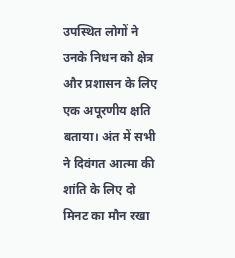उपस्थित लोगों ने उनके निधन को क्षेत्र और प्रशासन के लिए एक अपूरणीय क्षति बताया। अंत में सभी ने दिवंगत आत्मा की शांति के लिए दो मिनट का मौन रखा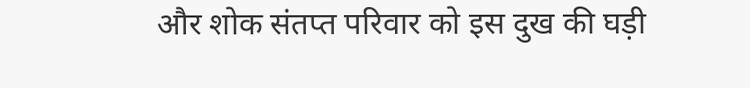और शोक संतप्त परिवार को इस दुख की घड़ी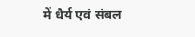में धैर्य एवं संबल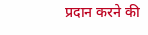प्रदान करने की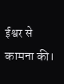ईश्वर से कामना की।